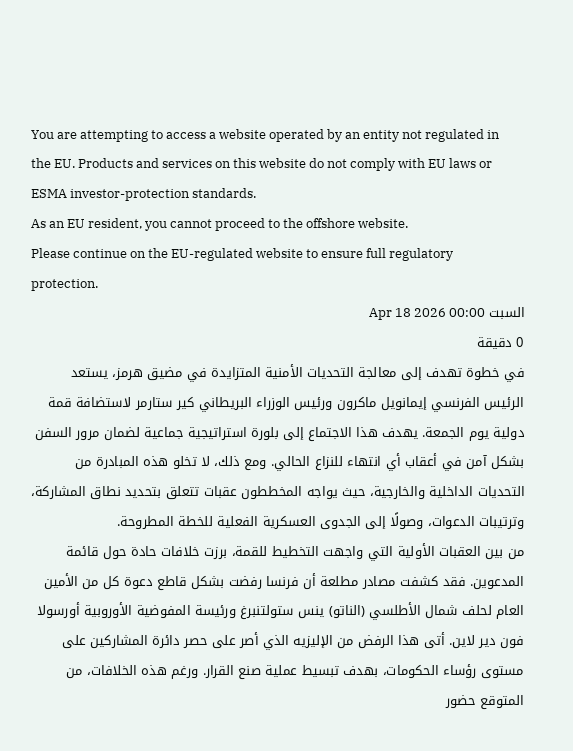You are attempting to access a website operated by an entity not regulated in the EU. Products and services on this website do not comply with EU laws or ESMA investor-protection standards.
As an EU resident, you cannot proceed to the offshore website.
Please continue on the EU-regulated website to ensure full regulatory protection.
السبت Apr 18 2026 00:00
0 دقيقة
في خطوة تهدف إلى معالجة التحديات الأمنية المتزايدة في مضيق هرمز، يستعد الرئيس الفرنسي إيمانويل ماكرون ورئيس الوزراء البريطاني كير ستارمر لاستضافة قمة دولية يوم الجمعة. يهدف هذا الاجتماع إلى بلورة استراتيجية جماعية لضمان مرور السفن بشكل آمن في أعقاب أي انتهاء للنزاع الحالي. ومع ذلك، لا تخلو هذه المبادرة من التحديات الداخلية والخارجية، حيث يواجه المخططون عقبات تتعلق بتحديد نطاق المشاركة، وترتيبات الدعوات، وصولًا إلى الجدوى العسكرية الفعلية للخطة المطروحة.
من بين العقبات الأولية التي واجهت التخطيط للقمة، برزت خلافات حادة حول قائمة المدعوين. فقد كشفت مصادر مطلعة أن فرنسا رفضت بشكل قاطع دعوة كل من الأمين العام لحلف شمال الأطلسي (الناتو) ينس ستولتنبرغ ورئيسة المفوضية الأوروبية أورسولا فون دير لاين. أتى هذا الرفض من الإليزيه الذي أصر على حصر دائرة المشاركين على مستوى رؤساء الحكومات، بهدف تبسيط عملية صنع القرار. ورغم هذه الخلافات، من المتوقع حضور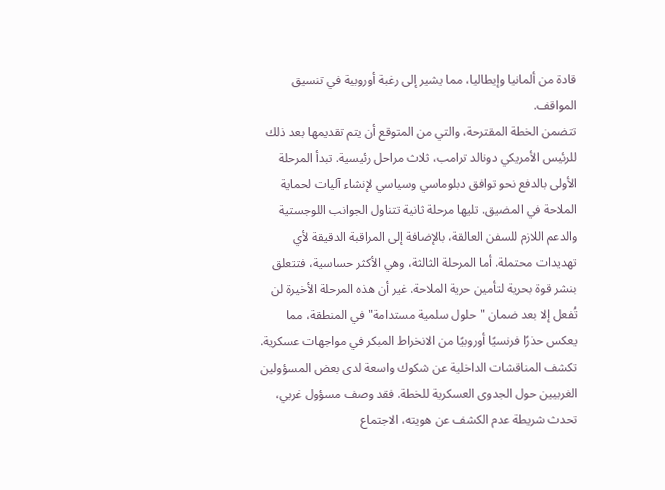قادة من ألمانيا وإيطاليا، مما يشير إلى رغبة أوروبية في تنسيق المواقف.
تتضمن الخطة المقترحة، والتي من المتوقع أن يتم تقديمها بعد ذلك للرئيس الأمريكي دونالد ترامب، ثلاث مراحل رئيسية. تبدأ المرحلة الأولى بالدفع نحو توافق دبلوماسي وسياسي لإنشاء آليات لحماية الملاحة في المضيق. تليها مرحلة ثانية تتناول الجوانب اللوجستية والدعم اللازم للسفن العالقة، بالإضافة إلى المراقبة الدقيقة لأي تهديدات محتملة. أما المرحلة الثالثة، وهي الأكثر حساسية، فتتعلق بنشر قوة بحرية لتأمين حرية الملاحة. غير أن هذه المرحلة الأخيرة لن تُفعل إلا بعد ضمان "حلول سلمية مستدامة" في المنطقة، مما يعكس حذرًا فرنسيًا أوروبيًا من الانخراط المبكر في مواجهات عسكرية.
تكشف المناقشات الداخلية عن شكوك واسعة لدى بعض المسؤولين الغربيين حول الجدوى العسكرية للخطة. فقد وصف مسؤول غربي، تحدث شريطة عدم الكشف عن هويته، الاجتماع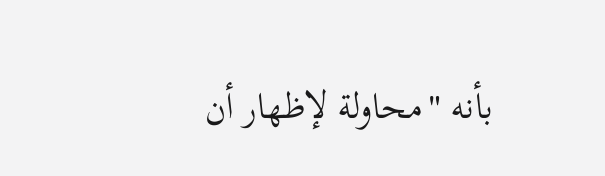بأنه "محاولة لإظهار أن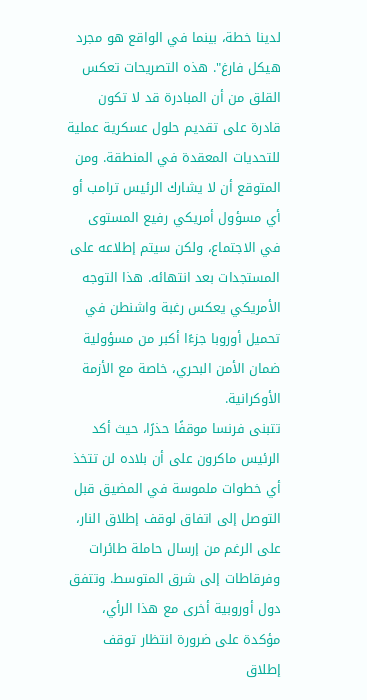لدينا خطة، بينما في الواقع هو مجرد هيكل فارغ". هذه التصريحات تعكس القلق من أن المبادرة قد لا تكون قادرة على تقديم حلول عسكرية عملية للتحديات المعقدة في المنطقة. ومن المتوقع أن لا يشارك الرئيس ترامب أو أي مسؤول أمريكي رفيع المستوى في الاجتماع، ولكن سيتم إطلاعه على المستجدات بعد انتهائه. هذا التوجه الأمريكي يعكس رغبة واشنطن في تحميل أوروبا جزءًا أكبر من مسؤولية ضمان الأمن البحري، خاصة مع الأزمة الأوكرانية.
تتبنى فرنسا موقفًا حذرًا، حيث أكد الرئيس ماكرون على أن بلاده لن تتخذ أي خطوات ملموسة في المضيق قبل التوصل إلى اتفاق لوقف إطلاق النار، على الرغم من إرسال حاملة طائرات وفرقاطات إلى شرق المتوسط. وتتفق دول أوروبية أخرى مع هذا الرأي، مؤكدة على ضرورة انتظار توقف إطلاق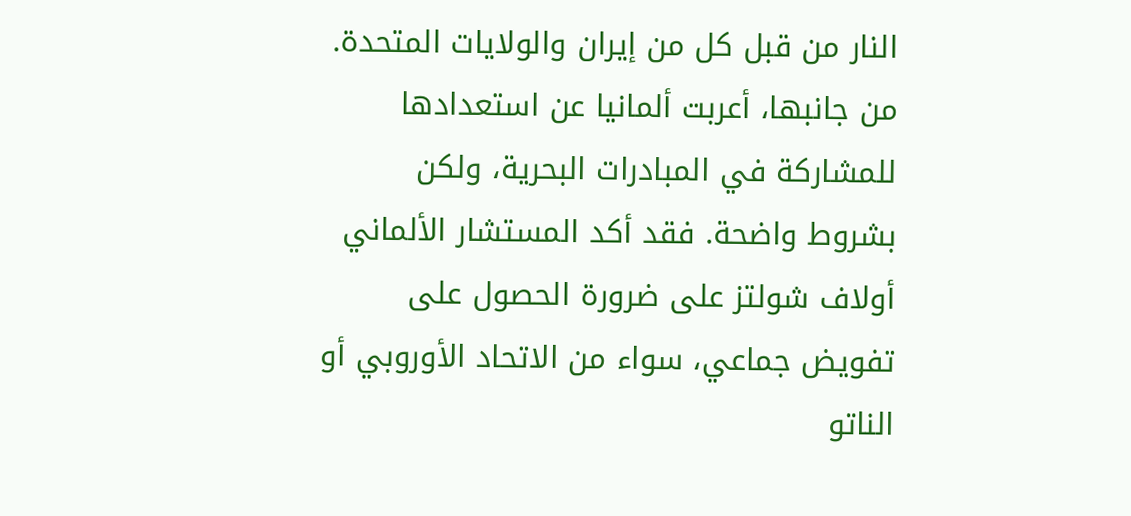النار من قبل كل من إيران والولايات المتحدة. من جانبها، أعربت ألمانيا عن استعدادها للمشاركة في المبادرات البحرية، ولكن بشروط واضحة. فقد أكد المستشار الألماني أولاف شولتز على ضرورة الحصول على تفويض جماعي، سواء من الاتحاد الأوروبي أو الناتو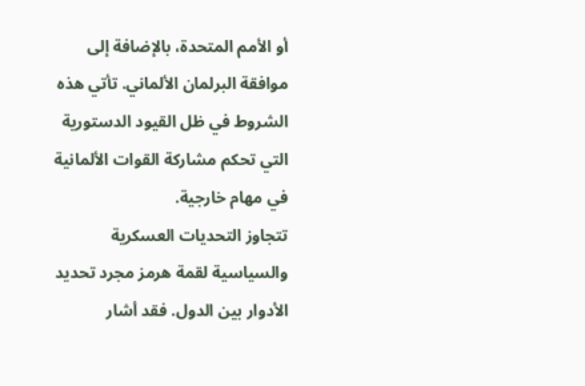أو الأمم المتحدة، بالإضافة إلى موافقة البرلمان الألماني. تأتي هذه الشروط في ظل القيود الدستورية التي تحكم مشاركة القوات الألمانية في مهام خارجية.
تتجاوز التحديات العسكرية والسياسية لقمة هرمز مجرد تحديد الأدوار بين الدول. فقد أشار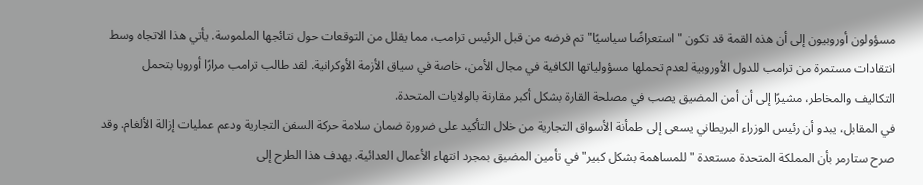مسؤولون أوروبيون إلى أن هذه القمة قد تكون "استعراضًا سياسيًا" تم فرضه من قبل الرئيس ترامب، مما يقلل من التوقعات حول نتائجها الملموسة. يأتي هذا الاتجاه وسط انتقادات مستمرة من ترامب للدول الأوروبية لعدم تحملها مسؤولياتها الكافية في مجال الأمن، خاصة في سياق الأزمة الأوكرانية. لقد طالب ترامب مرارًا أوروبا بتحمل التكاليف والمخاطر، مشيرًا إلى أن أمن المضيق يصب في مصلحة القارة بشكل أكبر مقارنة بالولايات المتحدة.
في المقابل، يبدو أن رئيس الوزراء البريطاني يسعى إلى طمأنة الأسواق التجارية من خلال التأكيد على ضرورة ضمان سلامة حركة السفن التجارية ودعم عمليات إزالة الألغام. وقد صرح ستارمر بأن المملكة المتحدة مستعدة "للمساهمة بشكل كبير" في تأمين المضيق بمجرد انتهاء الأعمال العدائية. يهدف هذا الطرح إلى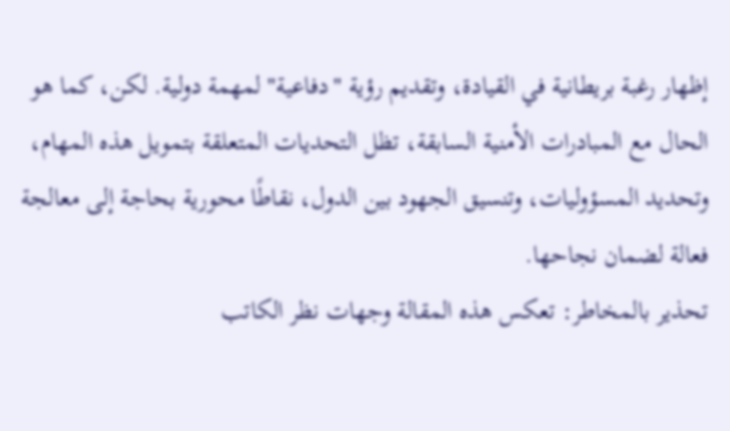إظهار رغبة بريطانية في القيادة، وتقديم رؤية "دفاعية" لمهمة دولية. لكن، كما هو الحال مع المبادرات الأمنية السابقة، تظل التحديات المتعلقة بتمويل هذه المهام، وتحديد المسؤوليات، وتنسيق الجهود بين الدول، نقاطًا محورية بحاجة إلى معالجة فعالة لضمان نجاحها.
تحذير بالمخاطر: تعكس هذه المقالة وجهات نظر الكاتب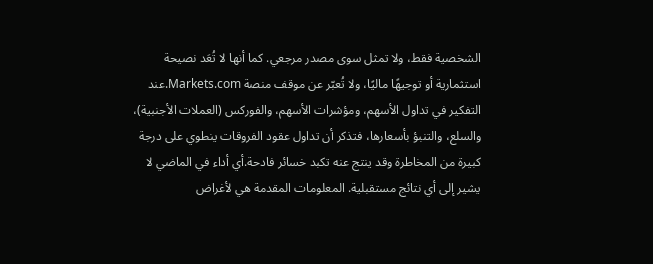الشخصية فقط، ولا تمثل سوى مصدر مرجعي. كما أنها لا تُعَد نصيحة استثمارية أو توجيهًا ماليًا، ولا تُعبّر عن موقف منصة Markets.com.عند التفكير في تداول الأسهم، ومؤشرات الأسهم، والفوركس (العملات الأجنبية)، والسلع، والتنبؤ بأسعارها، فتذكر أن تداول عقود الفروقات ينطوي على درجة كبيرة من المخاطرة وقد ينتج عنه تكبد خسائر فادحة.أي أداء في الماضي لا يشير إلى أي نتائج مستقبلية. المعلومات المقدمة هي لأغراض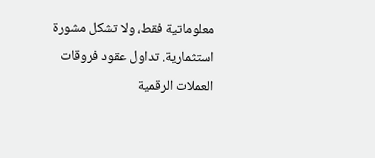معلوماتية فقط، ولا تشكل مشورة استثمارية. تداول عقود فروقات العملات الرقمية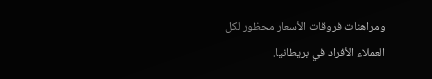ومراهنات فروقات الأسعار محظور لكل العملاء الأفراد في بريطانيا.